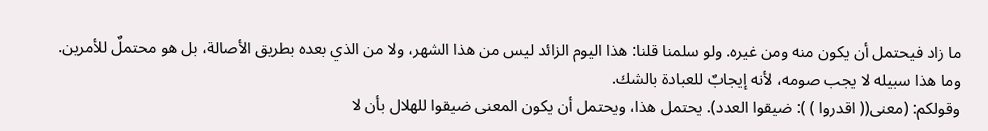ما زاد فيحتمل أن يكون منه ومن غيره. ولو سلمنا قلنا: هذا اليوم الزائد ليس من هذا الشهر، ولا من الذي بعده بطريق الأصالة، بل هو محتملٌ للأمرين. وما هذا سبيله لا يجب صومه، لأنه إيجابٌ للعبادة بالشك.
وقولكم: (معنى(( اقدروا ) ): ضيقوا العدد). يحتمل هذا، ويحتمل أن يكون المعنى ضيقوا للهلال بأن لا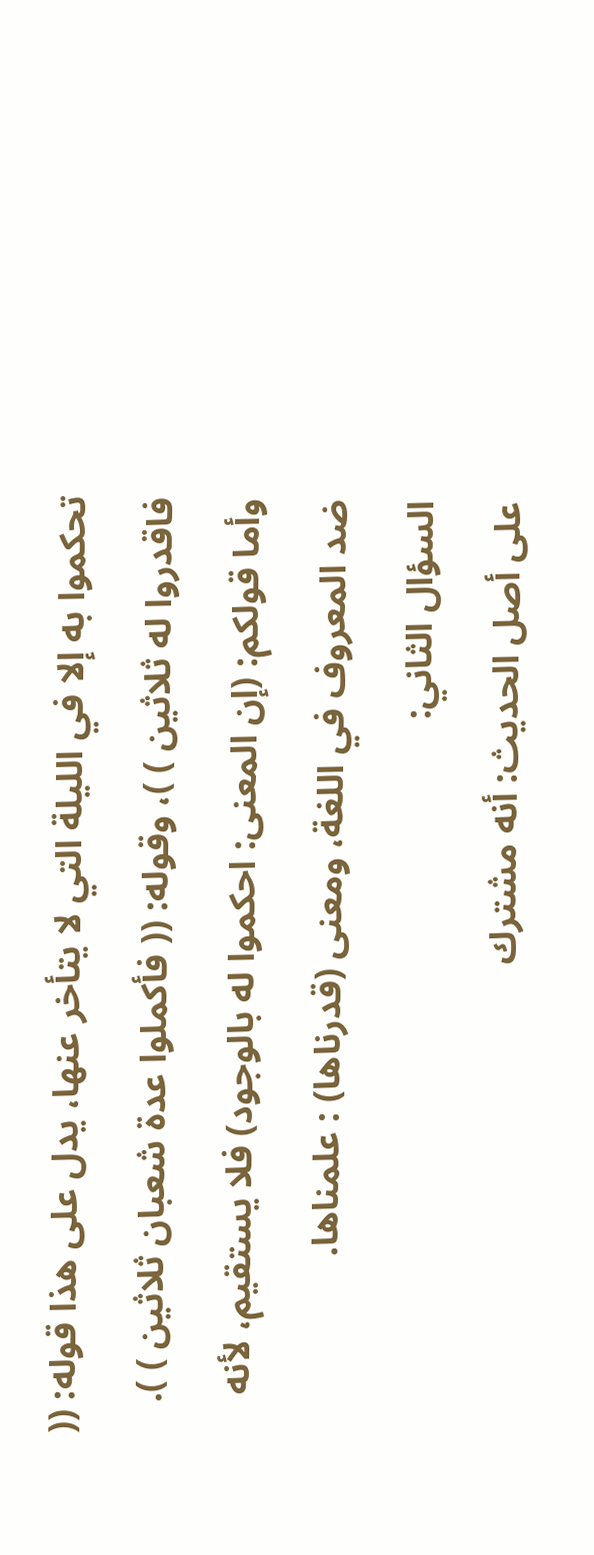تحكموا به إلا في الليلة التي لا يتأخر عنها، يدل على هذا قوله: (( فاقدروا له ثلاثين ) )، وقوله: (( فأكملوا عدة شعبان ثلاثين ) ).
وأما قولكم: (إن المعنى: احكموا له بالوجود) فلا يستقيم، لأنه ضد المعروف في اللغة، ومعنى (قدرناها) : علمناها.
السؤال الثاني:
على أصل الحديث: أنه مشترك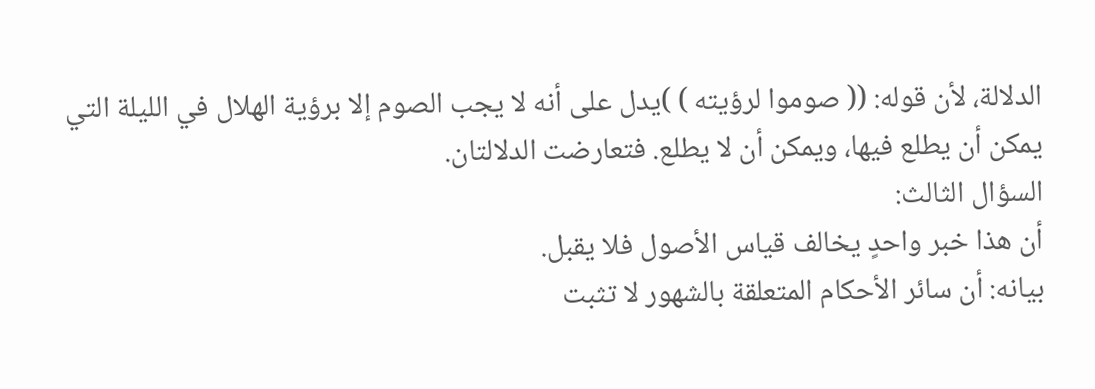الدلالة، لأن قوله: (( صوموا لرؤيته ) )يدل على أنه لا يجب الصوم إلا برؤية الهلال في الليلة التي يمكن أن يطلع فيها، ويمكن أن لا يطلع. فتعارضت الدلالتان.
السؤال الثالث:
أن هذا خبر واحدٍ يخالف قياس الأصول فلا يقبل.
بيانه: أن سائر الأحكام المتعلقة بالشهور لا تثبت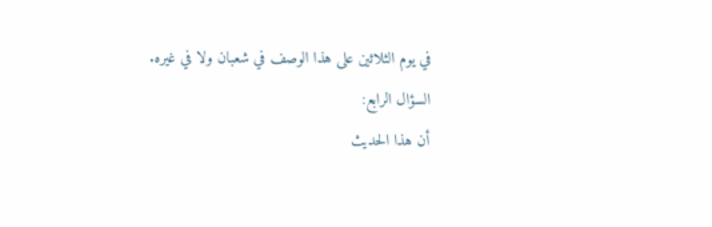في يوم الثلاثين على هذا الوصف في شعبان ولا في غيره.
السؤال الرابع:
أن هذا الحديث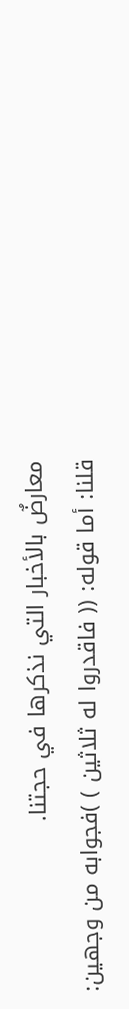معارضٌ بالأخبار التي نذكرها في حجتنا.
قلنا: أما قوله: (( فاقدروا له ثلاثين ) )فجوابه من وجهين: